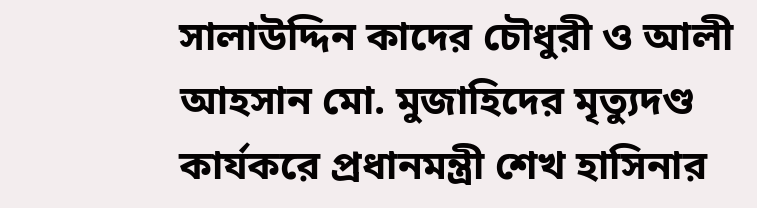সালাউদ্দিন কাদের চৌধুরী ও আলী আহসান মো. মুজাহিদের মৃত্যুদণ্ড কার্যকরে প্রধানমন্ত্রী শেখ হাসিনার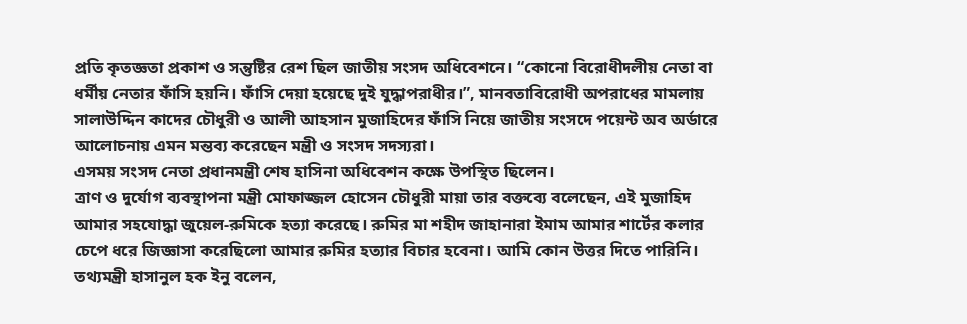প্রতি কৃতজ্ঞতা প্রকাশ ও সন্তুষ্টির রেশ ছিল জাতীয় সংসদ অধিবেশনে। “কোনো বিরোধীদলীয় নেতা বা ধর্মীয় নেতার ফাঁসি হয়নি। ফাঁসি দেয়া হয়েছে দুই যুদ্ধাপরাধীর।”, মানবতাবিরোধী অপরাধের মামলায় সালাউদ্দিন কাদের চৌধুরী ও আলী আহসান মুজাহিদের ফাঁসি নিয়ে জাতীয় সংসদে পয়েন্ট অব অর্ডারে আলোচনায় এমন মন্তব্য করেছেন মন্ত্রী ও সংসদ সদস্যরা।
এসময় সংসদ নেতা প্রধানমন্ত্রী শেষ হাসিনা অধিবেশন কক্ষে উপস্থিত ছিলেন।
ত্রাণ ও দুর্যোগ ব্যবস্থাপনা মন্ত্রী মোফাজ্জল হোসেন চৌধুরী মায়া তার বক্তব্যে বলেছেন, এই মুজাহিদ আমার সহযোদ্ধা জুয়েল-রুমিকে হত্যা করেছে। রুমির মা শহীদ জাহানারা ইমাম আমার শার্টের কলার চেপে ধরে জিজ্ঞাসা করেছিলো আমার রুমির হত্যার বিচার হবেনা। আমি কোন উত্তর দিতে পারিনি।
তথ্যমন্ত্রী হাসানুল হক ইনু বলেন,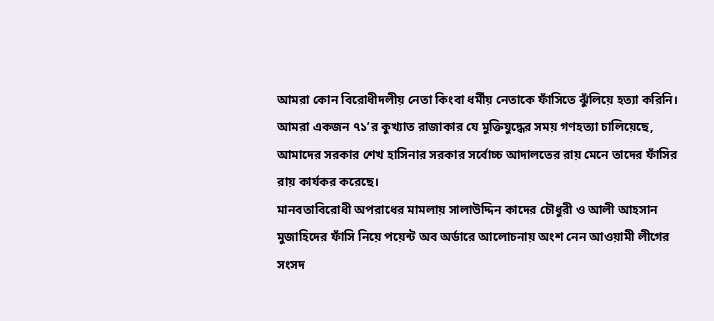আমরা কোন বিরোধীদলীয় নেতা কিংবা ধর্মীয় নেতাকে ফাঁসিতে ঝুঁলিয়ে হত্যা করিনি। আমরা একজন ৭১’র কুখ্যাত রাজাকার যে মুক্তিযুদ্ধের সময় গণহত্যা চালিয়েছে, আমাদের সরকার শেখ হাসিনার সরকার সর্বোচ্চ আদালতের রায় মেনে তাদের ফাঁসির রায় কার্যকর করেছে।
মানবতাবিরোধী অপরাধের মামলায় সালাউদ্দিন কাদের চৌধুরী ও আলী আহসান মুজাহিদের ফাঁসি নিয়ে পয়েন্ট অব অর্ডারে আলোচনায় অংশ নেন আওয়ামী লীগের সংসদ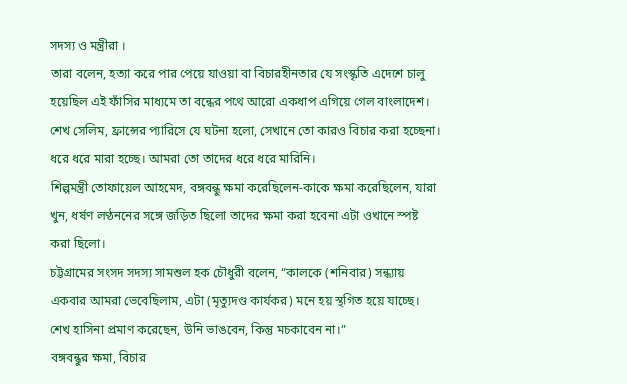সদস্য ও মন্ত্রীরা ।
তারা বলেন, হত্যা করে পার পেয়ে যাওয়া বা বিচারহীনতার যে সংস্কৃতি এদেশে চালু হয়েছিল এই ফাঁসির মাধ্যমে তা বন্ধের পথে আরো একধাপ এগিয়ে গেল বাংলাদেশ।
শেখ সেলিম, ফ্রান্সের প্যারিসে যে ঘটনা হলো, সেখানে তো কারও বিচার করা হচ্ছেনা। ধরে ধরে মারা হচ্ছে। আমরা তো তাদের ধরে ধরে মারিনি।
শিল্পমন্ত্রী তোফায়েল আহমেদ, বঙ্গবন্ধু ক্ষমা করেছিলেন-কাকে ক্ষমা করেছিলেন, যারা খুন, ধর্ষণ লণ্ঠননের সঙ্গে জড়িত ছিলো তাদের ক্ষমা করা হবেনা এটা ওখানে স্পষ্ট করা ছিলো।
চট্টগ্রামের সংসদ সদস্য সামশুল হক চৌধুরী বলেন, “কালকে (শনিবার) সন্ধ্যায় একবার আমরা ভেবেছিলাম, এটা (মৃত্যুদণ্ড কার্যকর) মনে হয় স্থগিত হয়ে যাচ্ছে। শেখ হাসিনা প্রমাণ করেছেন, উনি ভাঙবেন, কিন্তু মচকাবেন না।”
বঙ্গবন্ধুর ক্ষমা, বিচার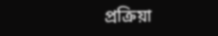প্রক্রিয়া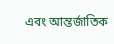এবং আন্তর্জাতিক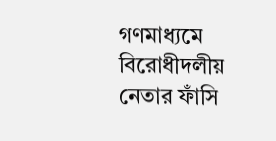গণমাধ্যমে বিরোধীদলীয় নেতার ফাঁসি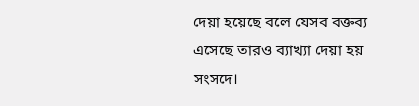দেয়া হয়েছে বলে যেসব বক্তব্য এসেছে তারও ব্যাখ্যা দেয়া হয় সংসদে।